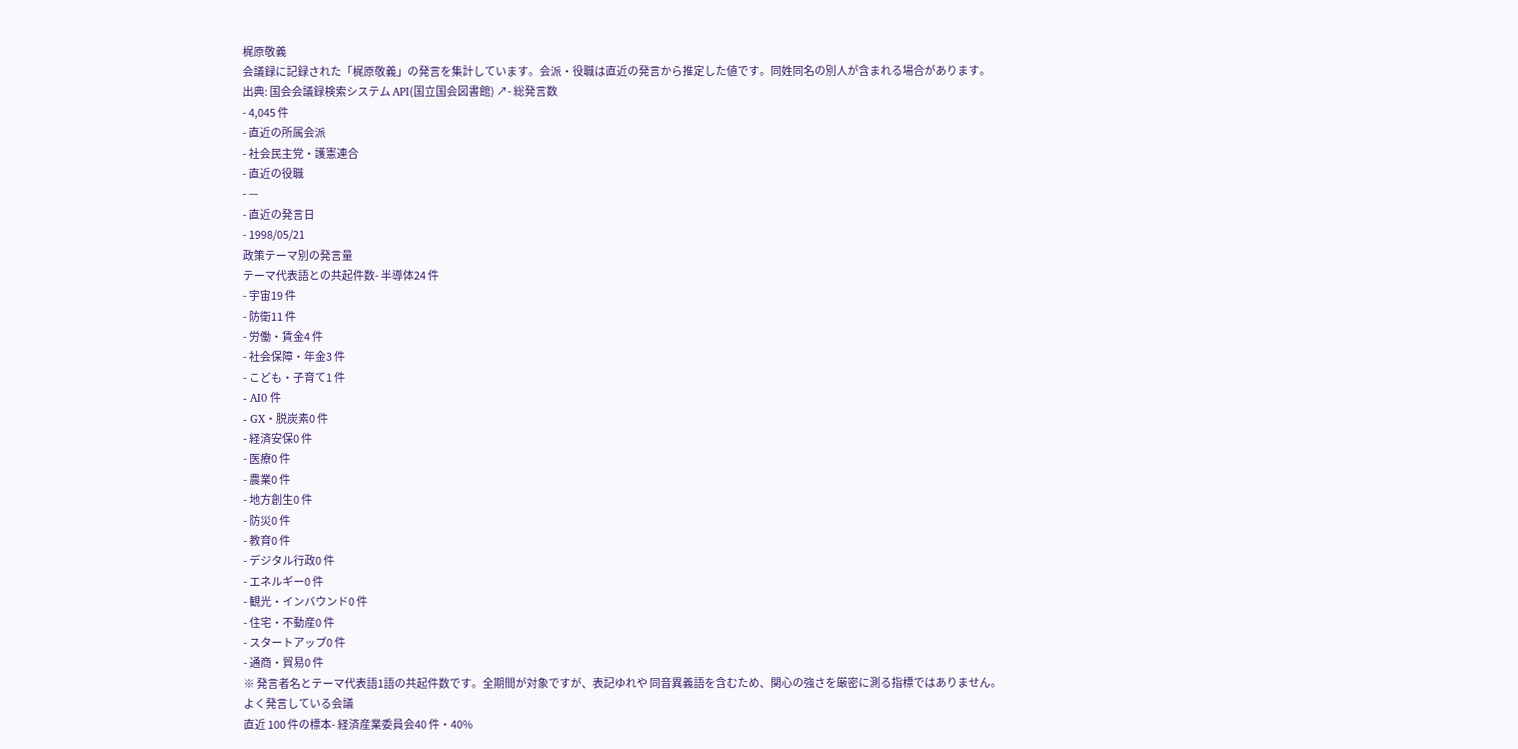梶原敬義
会議録に記録された「梶原敬義」の発言を集計しています。会派・役職は直近の発言から推定した値です。同姓同名の別人が含まれる場合があります。
出典: 国会会議録検索システム API(国立国会図書館) ↗- 総発言数
- 4,045 件
- 直近の所属会派
- 社会民主党・護憲連合
- 直近の役職
- —
- 直近の発言日
- 1998/05/21
政策テーマ別の発言量
テーマ代表語との共起件数- 半導体24 件
- 宇宙19 件
- 防衛11 件
- 労働・賃金4 件
- 社会保障・年金3 件
- こども・子育て1 件
- AI0 件
- GX・脱炭素0 件
- 経済安保0 件
- 医療0 件
- 農業0 件
- 地方創生0 件
- 防災0 件
- 教育0 件
- デジタル行政0 件
- エネルギー0 件
- 観光・インバウンド0 件
- 住宅・不動産0 件
- スタートアップ0 件
- 通商・貿易0 件
※ 発言者名とテーマ代表語1語の共起件数です。全期間が対象ですが、表記ゆれや 同音異義語を含むため、関心の強さを厳密に測る指標ではありません。
よく発言している会議
直近 100 件の標本- 経済産業委員会40 件・40%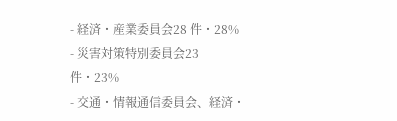- 経済・産業委員会28 件・28%
- 災害対策特別委員会23 件・23%
- 交通・情報通信委員会、経済・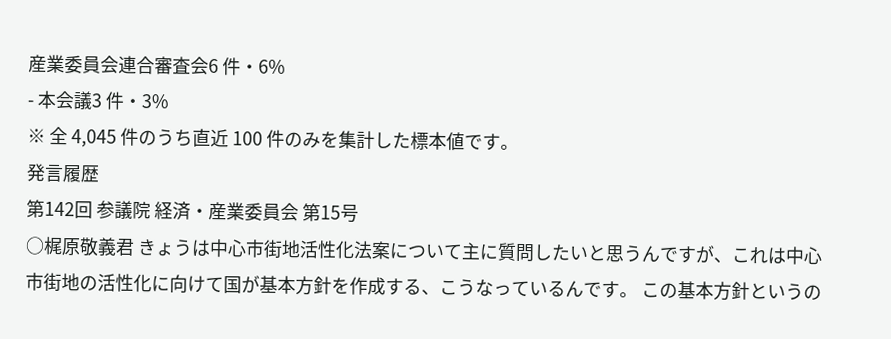産業委員会連合審査会6 件・6%
- 本会議3 件・3%
※ 全 4,045 件のうち直近 100 件のみを集計した標本値です。
発言履歴
第142回 参議院 経済・産業委員会 第15号
○梶原敬義君 きょうは中心市街地活性化法案について主に質問したいと思うんですが、これは中心市街地の活性化に向けて国が基本方針を作成する、こうなっているんです。 この基本方針というの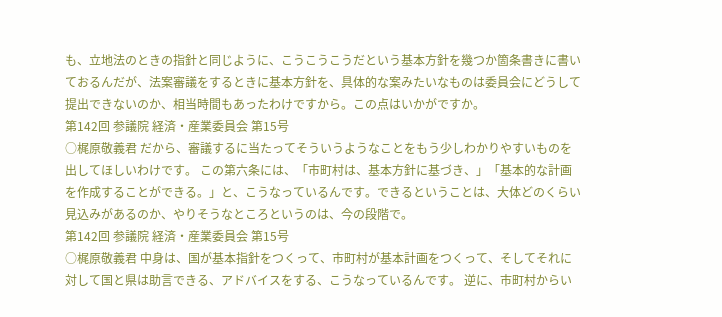も、立地法のときの指針と同じように、こうこうこうだという基本方針を幾つか箇条書きに書いておるんだが、法案審議をするときに基本方針を、具体的な案みたいなものは委員会にどうして提出できないのか、相当時間もあったわけですから。この点はいかがですか。
第142回 参議院 経済・産業委員会 第15号
○梶原敬義君 だから、審議するに当たってそういうようなことをもう少しわかりやすいものを出してほしいわけです。 この第六条には、「市町村は、基本方針に基づき、」「基本的な計画を作成することができる。」と、こうなっているんです。できるということは、大体どのくらい見込みがあるのか、やりそうなところというのは、今の段階で。
第142回 参議院 経済・産業委員会 第15号
○梶原敬義君 中身は、国が基本指針をつくって、市町村が基本計画をつくって、そしてそれに対して国と県は助言できる、アドバイスをする、こうなっているんです。 逆に、市町村からい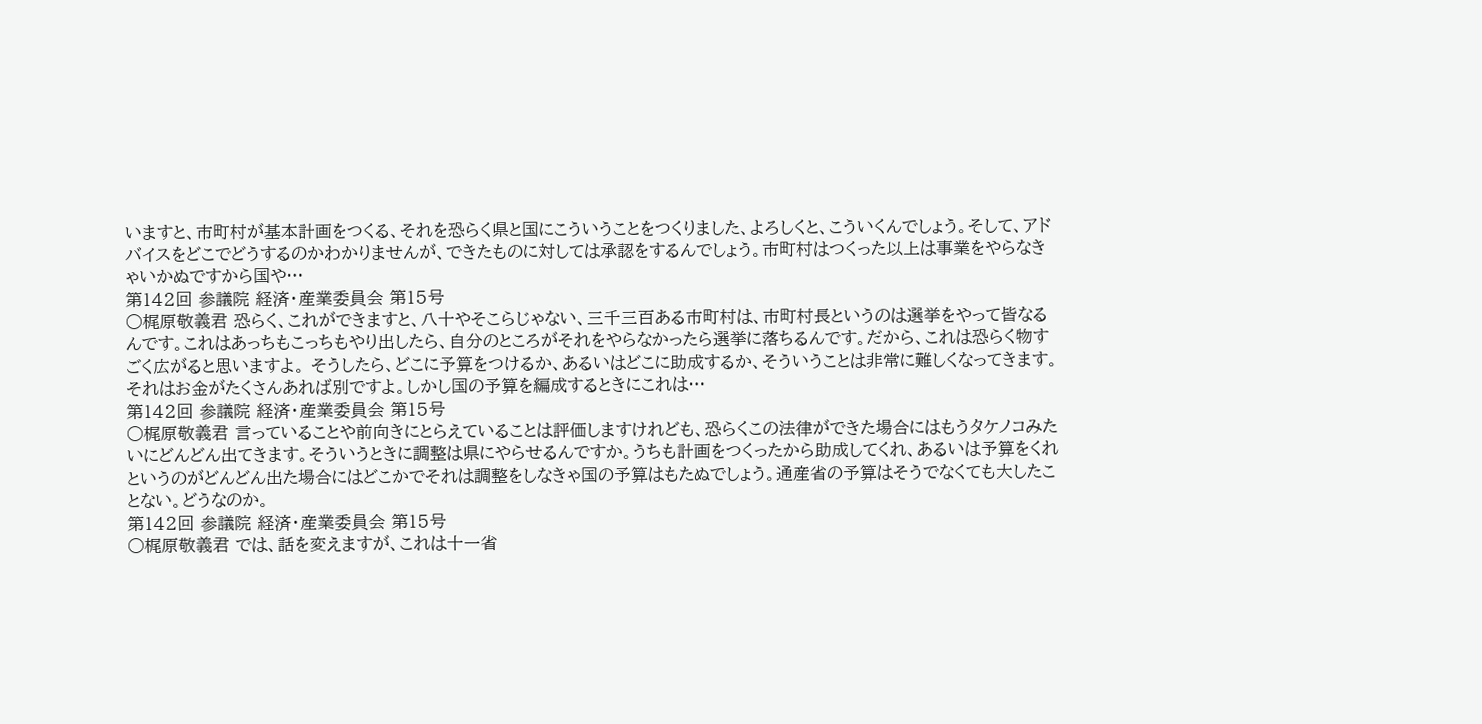いますと、市町村が基本計画をつくる、それを恐らく県と国にこういうことをつくりました、よろしくと、こういくんでしょう。そして、アドバイスをどこでどうするのかわかりませんが、できたものに対しては承認をするんでしょう。市町村はつくった以上は事業をやらなきゃいかぬですから国や…
第142回 参議院 経済・産業委員会 第15号
○梶原敬義君 恐らく、これができますと、八十やそこらじゃない、三千三百ある市町村は、市町村長というのは選挙をやって皆なるんです。これはあっちもこっちもやり出したら、自分のところがそれをやらなかったら選挙に落ちるんです。だから、これは恐らく物すごく広がると思いますよ。 そうしたら、どこに予算をつけるか、あるいはどこに助成するか、そういうことは非常に難しくなってきます。それはお金がたくさんあれば別ですよ。しかし国の予算を編成するときにこれは…
第142回 参議院 経済・産業委員会 第15号
○梶原敬義君 言っていることや前向きにとらえていることは評価しますけれども、恐らくこの法律ができた場合にはもうタケノコみたいにどんどん出てきます。そういうときに調整は県にやらせるんですか。うちも計画をつくったから助成してくれ、あるいは予算をくれというのがどんどん出た場合にはどこかでそれは調整をしなきゃ国の予算はもたぬでしょう。通産省の予算はそうでなくても大したことない。どうなのか。
第142回 参議院 経済・産業委員会 第15号
○梶原敬義君 では、話を変えますが、これは十一省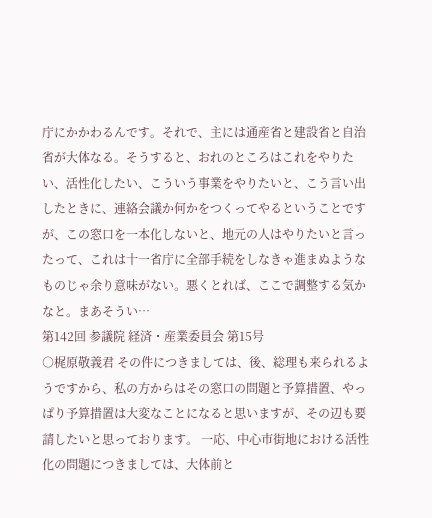庁にかかわるんです。それで、主には通産省と建設省と自治省が大体なる。そうすると、おれのところはこれをやりたい、活性化したい、こういう事業をやりたいと、こう言い出したときに、連絡会議か何かをつくってやるということですが、この窓口を一本化しないと、地元の人はやりたいと言ったって、これは十一省庁に全部手続をしなきゃ進まぬようなものじゃ余り意味がない。悪くとれば、ここで調整する気かなと。まあそうい…
第142回 参議院 経済・産業委員会 第15号
○梶原敬義君 その件につきましては、後、総理も来られるようですから、私の方からはその窓口の問題と予算措置、やっぱり予算措置は大変なことになると思いますが、その辺も要請したいと思っております。 一応、中心市街地における活性化の問題につきましては、大体前と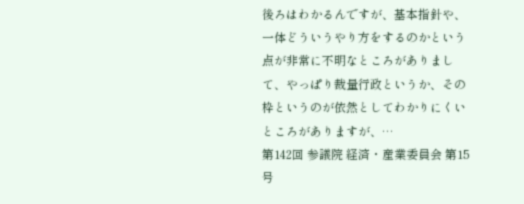後ろはわかるんですが、基本指針や、一体どういうやり方をするのかという点が非常に不明なところがありまして、やっぱり裁量行政というか、その枠というのが依然としてわかりにくいところがありますが、…
第142回 参議院 経済・産業委員会 第15号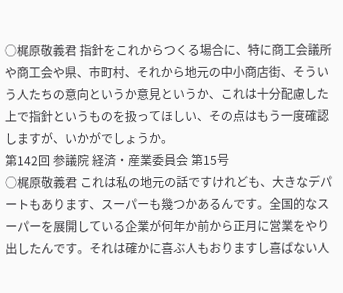○梶原敬義君 指針をこれからつくる場合に、特に商工会議所や商工会や県、市町村、それから地元の中小商店街、そういう人たちの意向というか意見というか、これは十分配慮した上で指針というものを扱ってほしい、その点はもう一度確認しますが、いかがでしょうか。
第142回 参議院 経済・産業委員会 第15号
○梶原敬義君 これは私の地元の話ですけれども、大きなデパートもあります、スーパーも幾つかあるんです。全国的なスーパーを展開している企業が何年か前から正月に営業をやり出したんです。それは確かに喜ぶ人もおりますし喜ばない人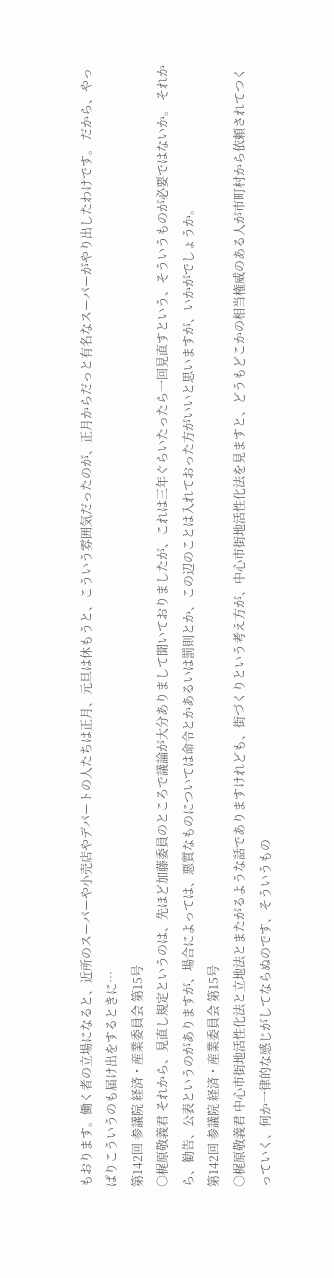もおります。働く者の立場になると、近所のスーパーや小売店やデパートの人たちは正月、元旦は休もうと、こういう雰囲気だったのが、正月からだっと有名なスーパーがやり出したわけです。 だから、やっぱりこういうのも届け出をするときに…
第142回 参議院 経済・産業委員会 第15号
○梶原敬義君 それから、見直し規定というのは、先ほど加藤委員のところで議論が大分ありまして聞いておりましたが、これは三年ぐらいたったら一回見直すという、そういうものが必要ではないか。 それから、勧告、公表というのがありますが、場合によっては、悪質なものについては命令とかあるいは罰則とか、この辺のことは入れておった方がいいと思いますが、いかがでしょうか。
第142回 参議院 経済・産業委員会 第15号
○梶原敬義君 中心市街地活性化法と立地法とまたがるような話でありますけれども、街づくりという考え方が、中心市街地活性化法を見ますと、どうもどこかの相当権威のある人が市町村から依頼されてつくっていく、何か一律的な感じがしてならぬのです、そういうもの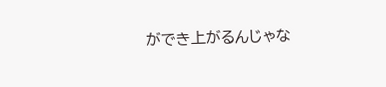ができ上がるんじゃな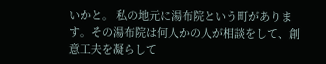いかと。 私の地元に湯布院という町があります。その湯布院は何人かの人が相談をして、創意工夫を凝らして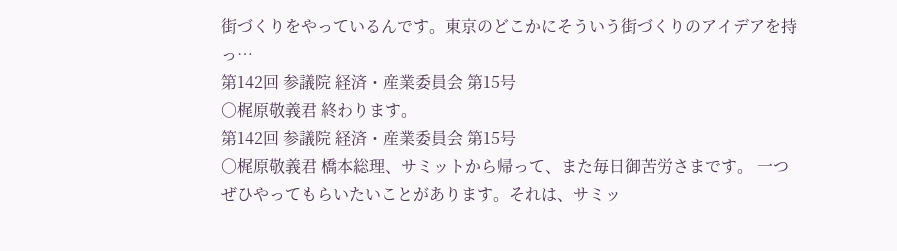街づくりをやっているんです。東京のどこかにそういう街づくりのアイデアを持っ…
第142回 参議院 経済・産業委員会 第15号
○梶原敬義君 終わります。
第142回 参議院 経済・産業委員会 第15号
○梶原敬義君 橋本総理、サミットから帰って、また毎日御苦労さまです。 一つぜひやってもらいたいことがあります。それは、サミッ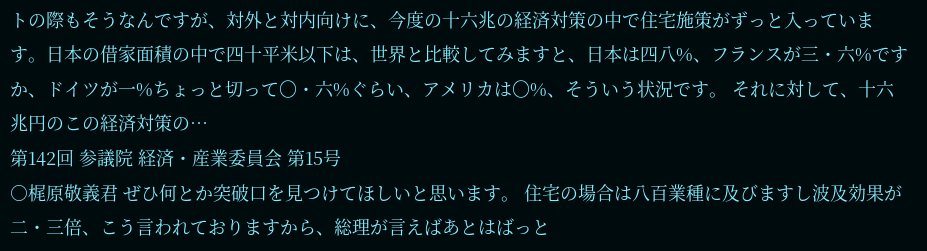トの際もそうなんですが、対外と対内向けに、今度の十六兆の経済対策の中で住宅施策がずっと入っています。日本の借家面積の中で四十平米以下は、世界と比較してみますと、日本は四八%、フランスが三・六%ですか、ドイツが一%ちょっと切って〇・六%ぐらい、アメリカは〇%、そういう状況です。 それに対して、十六兆円のこの経済対策の…
第142回 参議院 経済・産業委員会 第15号
○梶原敬義君 ぜひ何とか突破口を見つけてほしいと思います。 住宅の場合は八百業種に及びますし波及効果が二・三倍、こう言われておりますから、総理が言えばあとはばっと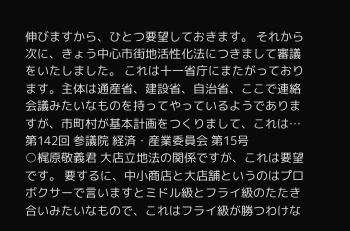伸びますから、ひとつ要望しておきます。 それから次に、きょう中心市街地活性化法につきまして審議をいたしました。 これは十一省庁にまたがっております。主体は通産省、建設省、自治省、ここで連絡会議みたいなものを持ってやっているようでありますが、市町村が基本計画をつくりまして、これは…
第142回 参議院 経済・産業委員会 第15号
○梶原敬義君 大店立地法の関係ですが、これは要望です。 要するに、中小商店と大店舗というのはプロボクサーで言いますとミドル級とフライ級のたたき合いみたいなもので、これはフライ級が勝つわけな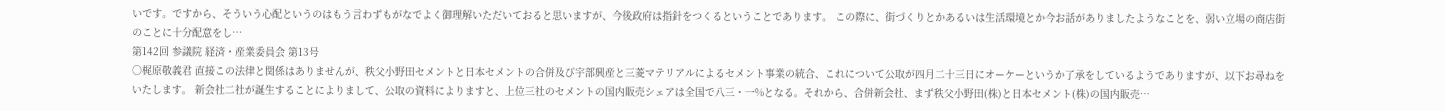いです。ですから、そういう心配というのはもう言わずもがなでよく御理解いただいておると思いますが、今後政府は指針をつくるということであります。 この際に、街づくりとかあるいは生活環境とか今お話がありましたようなことを、弱い立場の商店街のことに十分配意をし…
第142回 参議院 経済・産業委員会 第13号
○梶原敬義君 直接この法律と関係はありませんが、秩父小野田セメントと日本セメントの合併及び宇部興産と三菱マテリアルによるセメント事業の統合、これについて公取が四月二十三日にオーケーというか了承をしているようでありますが、以下お尋ねをいたします。 新会社二社が誕生することによりまして、公取の資料によりますと、上位三社のセメントの国内販売シェアは全国で八三・一%となる。それから、合併新会社、まず秩父小野田(株)と日本セメント(株)の国内販売…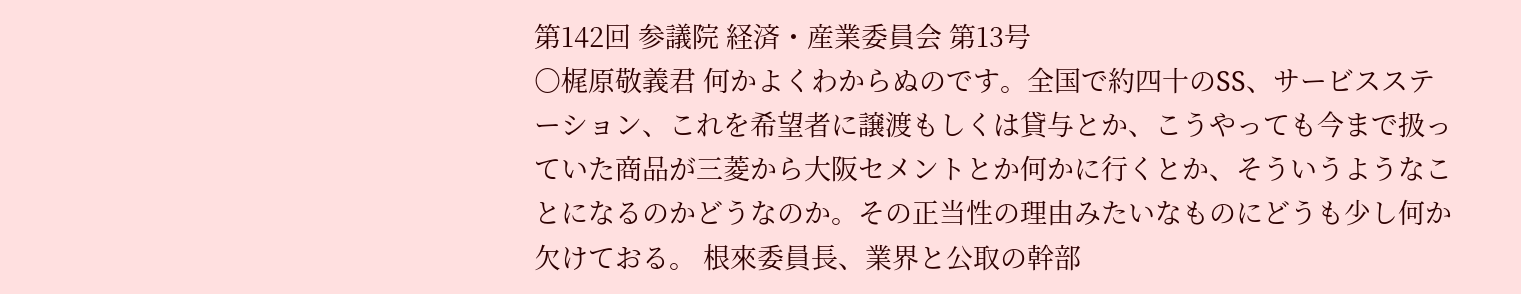第142回 参議院 経済・産業委員会 第13号
○梶原敬義君 何かよくわからぬのです。全国で約四十のSS、サービスステーション、これを希望者に譲渡もしくは貸与とか、こうやっても今まで扱っていた商品が三菱から大阪セメントとか何かに行くとか、そういうようなことになるのかどうなのか。その正当性の理由みたいなものにどうも少し何か欠けておる。 根來委員長、業界と公取の幹部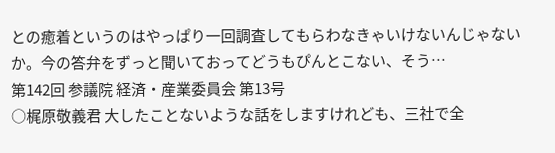との癒着というのはやっぱり一回調査してもらわなきゃいけないんじゃないか。今の答弁をずっと聞いておってどうもぴんとこない、そう…
第142回 参議院 経済・産業委員会 第13号
○梶原敬義君 大したことないような話をしますけれども、三社で全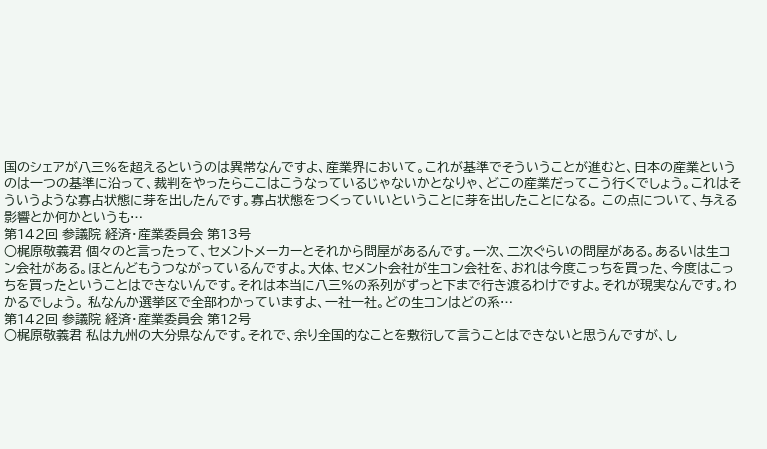国のシェアが八三%を超えるというのは異常なんですよ、産業界において。これが基準でそういうことが進むと、日本の産業というのは一つの基準に沿って、裁判をやったらここはこうなっているじゃないかとなりゃ、どこの産業だってこう行くでしょう。これはそういうような寡占状態に芽を出したんです。寡占状態をつくっていいということに芽を出したことになる。 この点について、与える影響とか何かというも…
第142回 参議院 経済・産業委員会 第13号
○梶原敬義君 個々のと言ったって、セメントメーカーとそれから問屋があるんです。一次、二次ぐらいの問屋がある。あるいは生コン会社がある。ほとんどもうつながっているんですよ。大体、セメント会社が生コン会社を、おれは今度こっちを買った、今度はこっちを買ったということはできないんです。それは本当に八三%の系列がずっと下まで行き渡るわけですよ。それが現実なんです。わかるでしょう。 私なんか選挙区で全部わかっていますよ、一社一社。どの生コンはどの系…
第142回 参議院 経済・産業委員会 第12号
○梶原敬義君 私は九州の大分県なんです。それで、余り全国的なことを敷衍して言うことはできないと思うんですが、し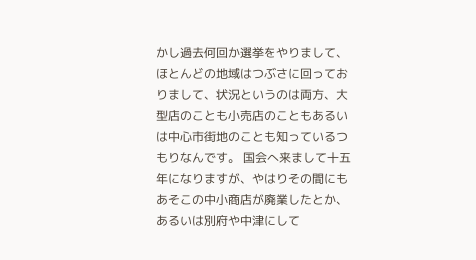かし過去何回か選挙をやりまして、ほとんどの地域はつぶさに回っておりまして、状況というのは両方、大型店のことも小売店のこともあるいは中心市街地のことも知っているつもりなんです。 国会へ来まして十五年になりますが、やはりその間にもあそこの中小商店が廃業したとか、あるいは別府や中津にして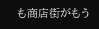も商店街がもう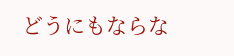どうにもならな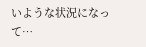いような状況になって…